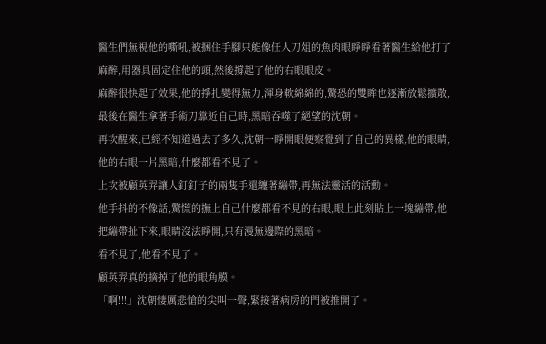醫生們無視他的嘶吼,被捆住手腳只能像任人刀俎的魚肉眼睜睜看著醫生給他打了麻醉,用器具固定住他的頭,然後撐起了他的右眼眼皮。
麻醉很快起了效果,他的掙扎變得無力,渾身軟綿綿的,驚恐的雙眸也逐漸放鬆擴散,最後在醫生拿著手術刀靠近自己時,黑暗吞噬了絕望的沈朝。
再次醒來,已經不知道過去了多久,沈朝一睜開眼便察覺到了自己的異樣,他的眼睛,他的右眼一片黑暗,什麼都看不見了。
上次被顧英羿讓人釘釘子的兩隻手還纏著繃帶,再無法靈活的活動。
他手抖的不像話,驚慌的撫上自己什麼都看不見的右眼,眼上此刻貼上一塊繃帶,他把繃帶扯下來,眼睛沒法睜開,只有漫無邊際的黑暗。
看不見了,他看不見了。
顧英羿真的摘掉了他的眼角膜。
「啊!!!」沈朝悽厲悲愴的尖叫一聲,緊接著病房的門被推開了。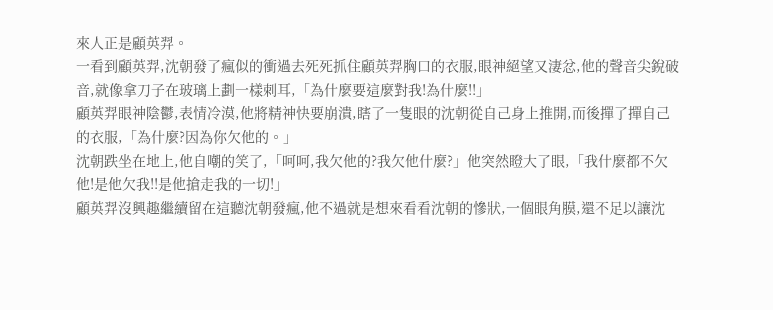來人正是顧英羿。
一看到顧英羿,沈朝發了瘋似的衝過去死死抓住顧英羿胸口的衣服,眼神絕望又淒忿,他的聲音尖銳破音,就像拿刀子在玻璃上劃一樣刺耳,「為什麼要這麼對我!為什麼!!」
顧英羿眼神陰鬱,表情冷漠,他將精神快要崩潰,瞎了一隻眼的沈朝從自己身上推開,而後撣了撣自己的衣服,「為什麼?因為你欠他的。」
沈朝跌坐在地上,他自嘲的笑了,「呵呵,我欠他的?我欠他什麼?」他突然瞪大了眼,「我什麼都不欠他!是他欠我!!是他搶走我的一切!」
顧英羿沒興趣繼續留在這聽沈朝發瘋,他不過就是想來看看沈朝的慘狀,一個眼角膜,還不足以讓沈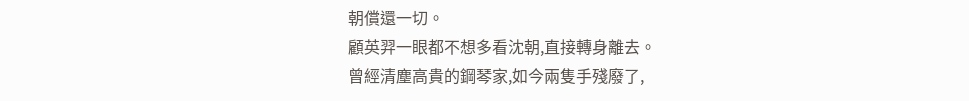朝償還一切。
顧英羿一眼都不想多看沈朝,直接轉身離去。
曾經清塵高貴的鋼琴家,如今兩隻手殘廢了,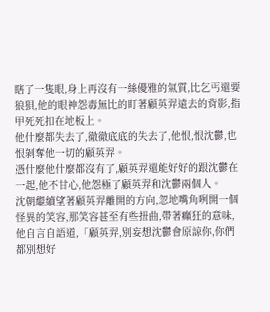瞎了一隻眼,身上再沒有一絲優雅的氣質,比乞丐還要狼狽,他的眼神怨毒無比的盯著顧英羿遠去的背影,指甲死死扣在地板上。
他什麼都失去了,徹徹底底的失去了,他恨,恨沈鬱,也恨剝奪他一切的顧英羿。
憑什麼他什麼都沒有了,顧英羿還能好好的跟沈鬱在一起,他不甘心,他怨極了顧英羿和沈鬱兩個人。
沈朝繼續望著顧英羿離開的方向,忽地嘴角咧開一個怪異的笑容,那笑容甚至有些扭曲,帶著癲狂的意味,他自言自語道,「顧英羿,別妄想沈鬱會原諒你,你們都別想好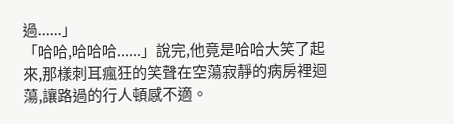過......」
「哈哈,哈哈哈......」說完,他竟是哈哈大笑了起來,那樣刺耳瘋狂的笑聲在空蕩寂靜的病房裡迴蕩,讓路過的行人頓感不適。